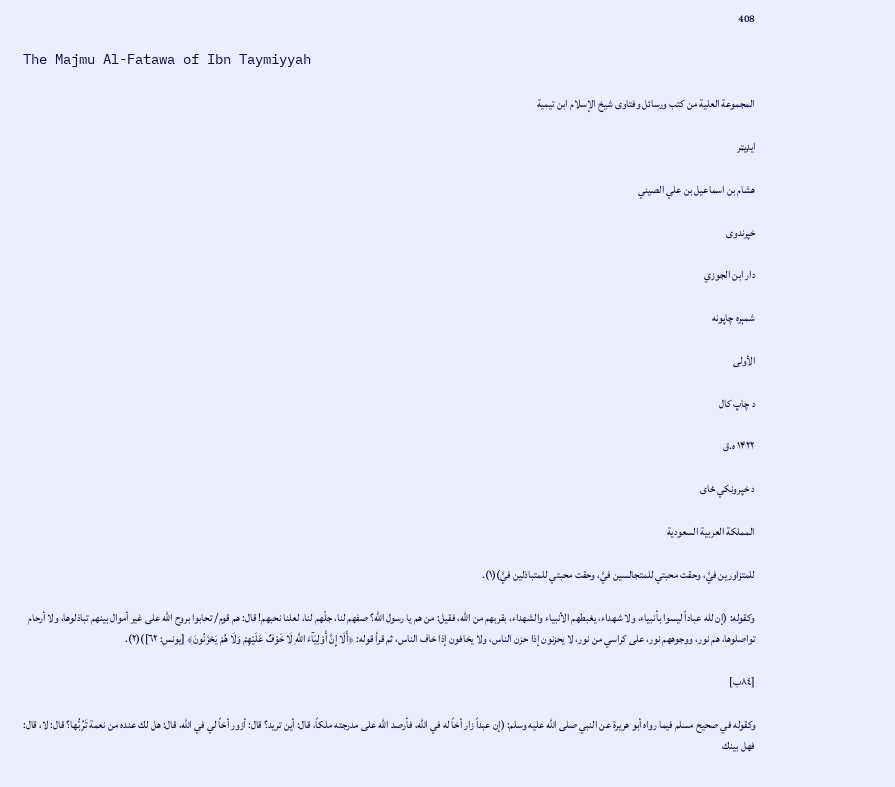408

The Majmu Al-Fatawa of Ibn Taymiyyah

المجموعة العلية من كتب ورسائل وفتاوى شيخ الإسلام ابن تيمية

ایډیټر

هشام بن اسماعيل بن علي الصيني

خپرندوی

دار ابن الجوزي

شمېره چاپونه

الأولى

د چاپ کال

۱۴۲۲ ه.ق

د خپرونکي ځای

المملكة العربية السعودية

للمتزاورين فيَّ، وحقت محبتي للمتجالسين فيَّ، وحقت محبتي للمتباذلين فيَّ)(١).

وكقوله: (إن لله عباداً ليسوا بأنبياء، ولا شهداء، يغبطهم الأنبياء والشهداء، بقربهم من الله، فقيل: من هم يا رسول الله؟ صفهم لنا، جلّهم لنا، لعلنا نحبهم! قال: هم قوم/ تحابوا بروح الله على غير أموال بينهم تباذلوها، ولا أرحام تواصلوها، هم نور، ووجوههم نور، على كراسي من نور، لا يحزنون إذا حزن الناس، ولا يخافون إذا خاف الناس، ثم قرأ قوله: ﴿أَلَا إِنَّ أَوْلِيَآءَ اللَّهِ لَا خَوْفٌ عَلَيْهِمْ وَلَا هُمْ يَحْزَنُونَ﴾ [يونس: ٦٢])(٢).

[٨٤ب]

وكقوله في صحيح مسلم فيما رواه أبو هريرة عن النبي صلى الله عليه وسلم: (إن عبداً زار أخاً له في الله، فأرصد الله على مدرجته ملكاً، قال: أين تريد؟ قال: أزور أخاً لي في الله، قال: هل لك عنده من نعمة تَرُبُّها؟ قال: لا، قال: فهل بينك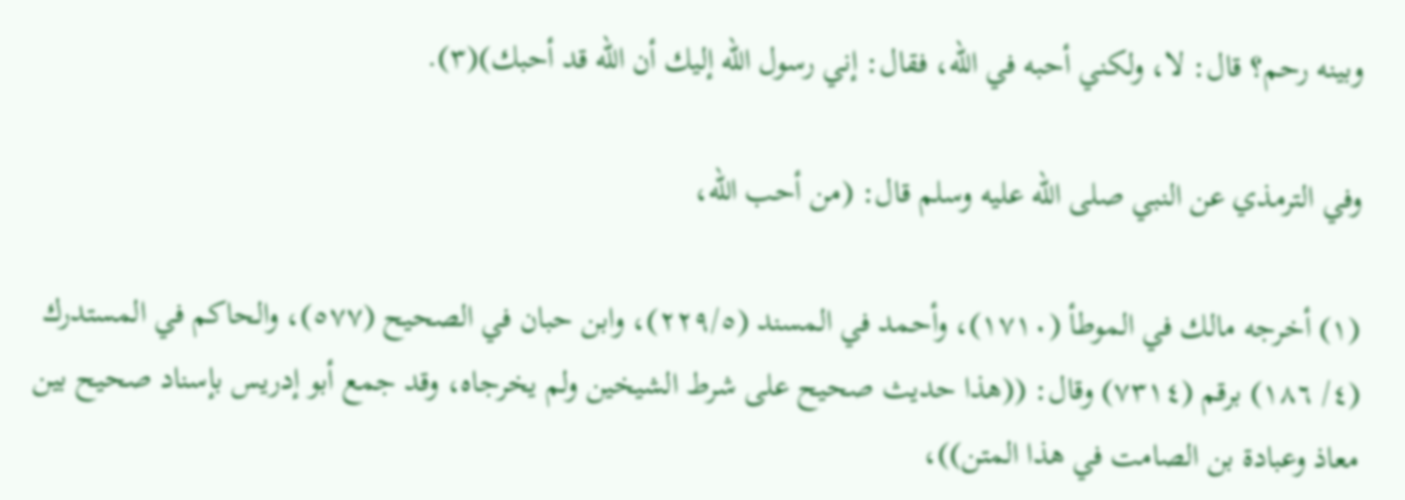وبينه رحم؟ قال: لا، ولكني أحبه في الله، فقال: إني رسول الله إليك أن الله قد أحبك)(٣).

وفي الترمذي عن النبي صلى الله عليه وسلم قال: (من أحب الله،

(١) أخرجه مالك في الموطأ (١٧١٠)، وأحمد في المسند (٢٢٩/٥)، وابن حبان في الصحيح (٥٧٧)، والحاكم في المستدرك (٤/ ١٨٦) برقم (٧٣١٤) وقال: ((هذا حديث صحيح على شرط الشيخين ولم يخرجاه، وقد جمع أبو إدريس بإسناد صحيح بين معاذ وعبادة بن الصامت في هذا المتن))،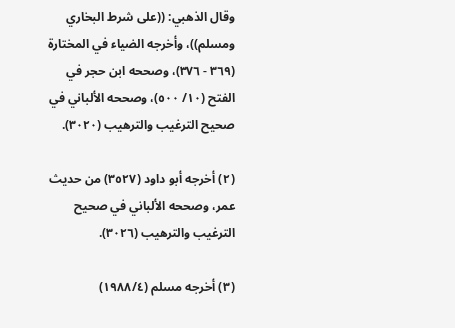وقال الذهبي: ((على شرط البخاري ومسلم))، وأخرجه الضياء في المختارة (٣٦٩ - ٣٧٦)، وصححه ابن حجر في الفتح (١٠/ ٥٠٠)، وصححه الألباني في صحيح الترغيب والترهيب (٣٠٢٠).

(٢) أخرجه أبو داود (٣٥٢٧) من حديث عمر، وصححه الألباني في صحيح الترغيب والترهيب (٣٠٢٦).

(٣) أخرجه مسلم (١٩٨٨/٤)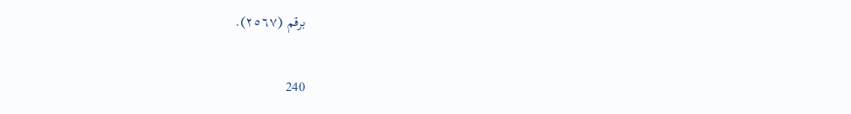برقم (٢٥٦٧).

240